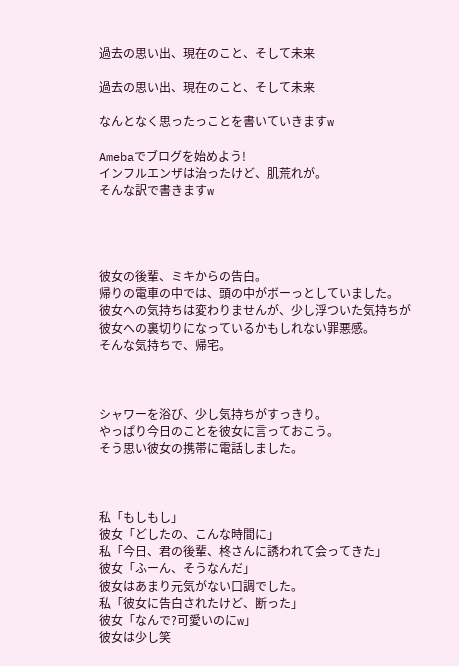過去の思い出、現在のこと、そして未来

過去の思い出、現在のこと、そして未来

なんとなく思ったっことを書いていきますw

Amebaでブログを始めよう!
インフルエンザは治ったけど、肌荒れが。
そんな訳で書きますw




彼女の後輩、ミキからの告白。
帰りの電車の中では、頭の中がボーっとしていました。
彼女への気持ちは変わりませんが、少し浮ついた気持ちが
彼女への裏切りになっているかもしれない罪悪感。
そんな気持ちで、帰宅。



シャワーを浴び、少し気持ちがすっきり。
やっぱり今日のことを彼女に言っておこう。
そう思い彼女の携帯に電話しました。



私「もしもし」
彼女「どしたの、こんな時間に」
私「今日、君の後輩、柊さんに誘われて会ってきた」
彼女「ふーん、そうなんだ」
彼女はあまり元気がない口調でした。
私「彼女に告白されたけど、断った」
彼女「なんで?可愛いのにw」
彼女は少し笑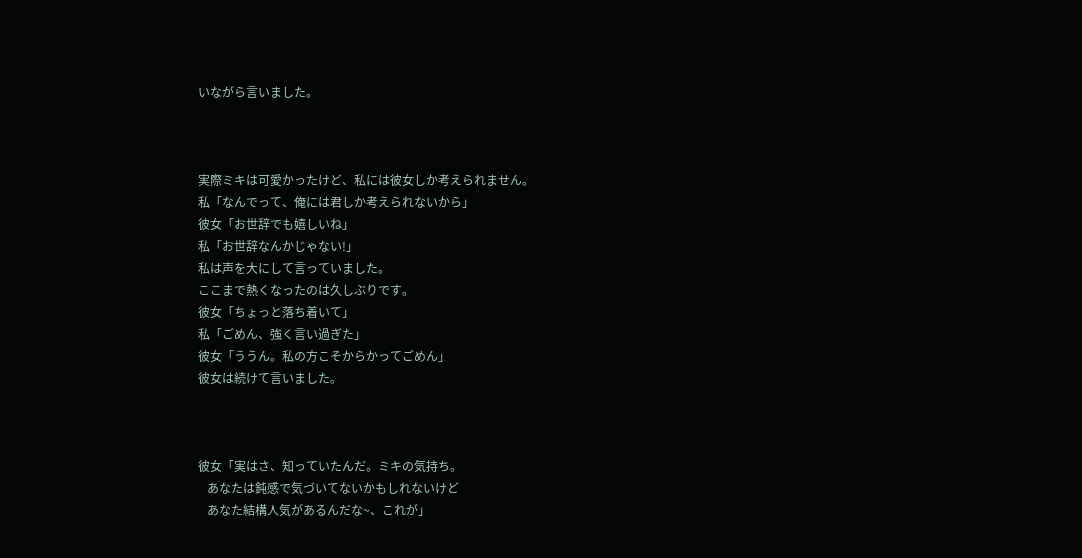いながら言いました。



実際ミキは可愛かったけど、私には彼女しか考えられません。
私「なんでって、俺には君しか考えられないから」
彼女「お世辞でも嬉しいね」
私「お世辞なんかじゃない!」
私は声を大にして言っていました。
ここまで熱くなったのは久しぶりです。
彼女「ちょっと落ち着いて」
私「ごめん、強く言い過ぎた」
彼女「ううん。私の方こそからかってごめん」
彼女は続けて言いました。



彼女「実はさ、知っていたんだ。ミキの気持ち。
   あなたは鈍感で気づいてないかもしれないけど
   あなた結構人気があるんだな~、これが」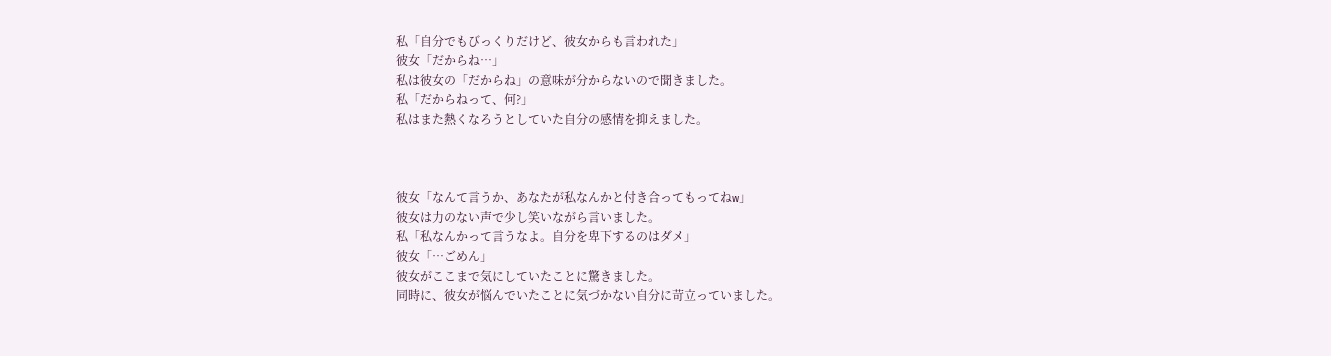私「自分でもびっくりだけど、彼女からも言われた」
彼女「だからね…」
私は彼女の「だからね」の意味が分からないので聞きました。
私「だからねって、何?」
私はまた熱くなろうとしていた自分の感情を抑えました。



彼女「なんて言うか、あなたが私なんかと付き合ってもってねw」
彼女は力のない声で少し笑いながら言いました。
私「私なんかって言うなよ。自分を卑下するのはダメ」
彼女「…ごめん」
彼女がここまで気にしていたことに驚きました。
同時に、彼女が悩んでいたことに気づかない自分に苛立っていました。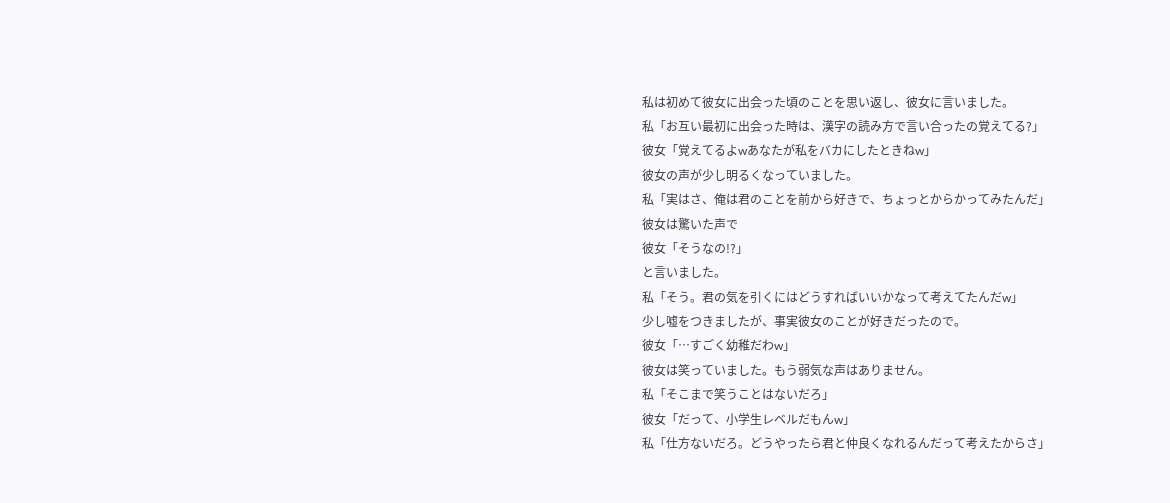私は初めて彼女に出会った頃のことを思い返し、彼女に言いました。
私「お互い最初に出会った時は、漢字の読み方で言い合ったの覚えてる?」
彼女「覚えてるよwあなたが私をバカにしたときねw」
彼女の声が少し明るくなっていました。
私「実はさ、俺は君のことを前から好きで、ちょっとからかってみたんだ」
彼女は驚いた声で
彼女「そうなの!?」
と言いました。
私「そう。君の気を引くにはどうすればいいかなって考えてたんだw」
少し嘘をつきましたが、事実彼女のことが好きだったので。
彼女「…すごく幼稚だわw」
彼女は笑っていました。もう弱気な声はありません。
私「そこまで笑うことはないだろ」
彼女「だって、小学生レベルだもんw」
私「仕方ないだろ。どうやったら君と仲良くなれるんだって考えたからさ」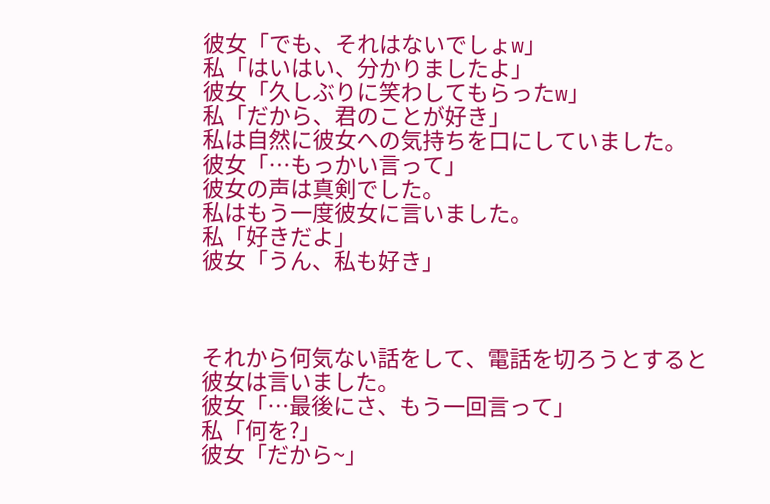彼女「でも、それはないでしょw」
私「はいはい、分かりましたよ」
彼女「久しぶりに笑わしてもらったw」
私「だから、君のことが好き」
私は自然に彼女への気持ちを口にしていました。
彼女「…もっかい言って」
彼女の声は真剣でした。
私はもう一度彼女に言いました。
私「好きだよ」
彼女「うん、私も好き」



それから何気ない話をして、電話を切ろうとすると
彼女は言いました。
彼女「…最後にさ、もう一回言って」
私「何を?」
彼女「だから~」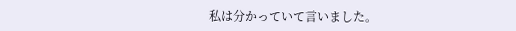私は分かっていて言いました。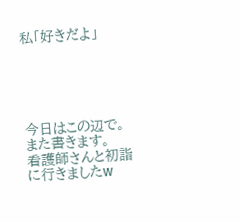私「好きだよ」





今日はこの辺で。
また書きます。
看護師さんと初詣に行きましたw